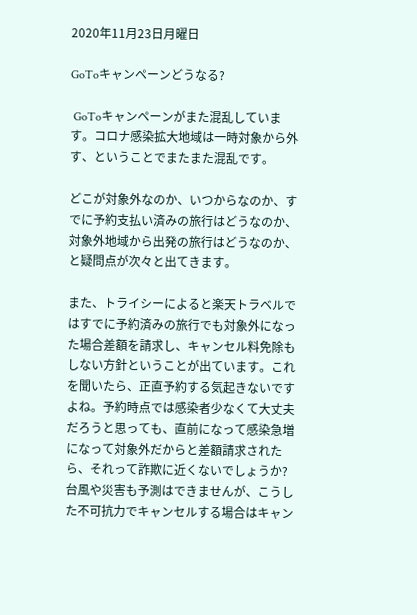2020年11月23日月曜日

GoToキャンペーンどうなる?

 GoToキャンペーンがまた混乱しています。コロナ感染拡大地域は一時対象から外す、ということでまたまた混乱です。

どこが対象外なのか、いつからなのか、すでに予約支払い済みの旅行はどうなのか、対象外地域から出発の旅行はどうなのか、と疑問点が次々と出てきます。

また、トライシーによると楽天トラベルではすでに予約済みの旅行でも対象外になった場合差額を請求し、キャンセル料免除もしない方針ということが出ています。これを聞いたら、正直予約する気起きないですよね。予約時点では感染者少なくて大丈夫だろうと思っても、直前になって感染急増になって対象外だからと差額請求されたら、それって詐欺に近くないでしょうか?台風や災害も予測はできませんが、こうした不可抗力でキャンセルする場合はキャン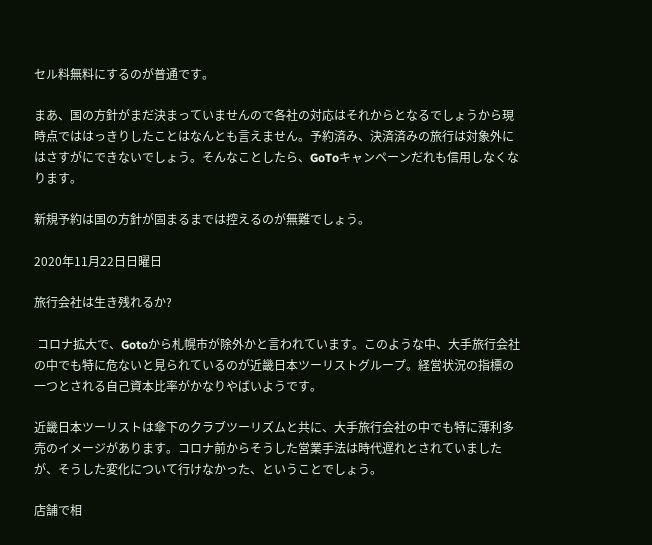セル料無料にするのが普通です。

まあ、国の方針がまだ決まっていませんので各社の対応はそれからとなるでしょうから現時点でははっきりしたことはなんとも言えません。予約済み、決済済みの旅行は対象外にはさすがにできないでしょう。そんなことしたら、GoToキャンペーンだれも信用しなくなります。

新規予約は国の方針が固まるまでは控えるのが無難でしょう。

2020年11月22日日曜日

旅行会社は生き残れるか?

 コロナ拡大で、Gotoから札幌市が除外かと言われています。このような中、大手旅行会社の中でも特に危ないと見られているのが近畿日本ツーリストグループ。経営状況の指標の一つとされる自己資本比率がかなりやばいようです。

近畿日本ツーリストは傘下のクラブツーリズムと共に、大手旅行会社の中でも特に薄利多売のイメージがあります。コロナ前からそうした営業手法は時代遅れとされていましたが、そうした変化について行けなかった、ということでしょう。

店舗で相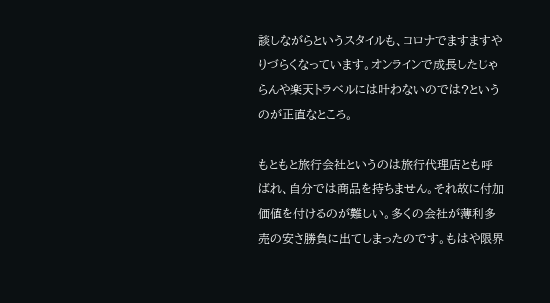談しながらというスタイルも、コロナでますますやりづらくなっています。オンラインで成長したじゃらんや楽天トラベルには叶わないのでは?というのが正直なところ。

もともと旅行会社というのは旅行代理店とも呼ばれ、自分では商品を持ちません。それ故に付加価値を付けるのが難しい。多くの会社が薄利多売の安さ勝負に出てしまったのです。もはや限界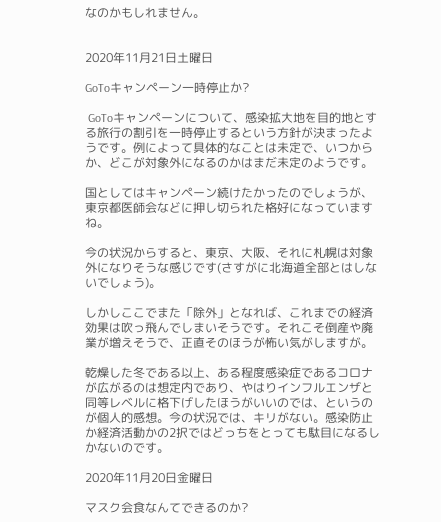なのかもしれません。


2020年11月21日土曜日

GoToキャンペーン一時停止か?

 GoToキャンペーンについて、感染拡大地を目的地とする旅行の割引を一時停止するという方針が決まったようです。例によって具体的なことは未定で、いつからか、どこが対象外になるのかはまだ未定のようです。

国としてはキャンペーン続けたかったのでしょうが、東京都医師会などに押し切られた格好になっていますね。

今の状況からすると、東京、大阪、それに札幌は対象外になりそうな感じです(さすがに北海道全部とはしないでしょう)。

しかしここでまた「除外」となれば、これまでの経済効果は吹っ飛んでしまいそうです。それこそ倒産や廃業が増えそうで、正直そのほうが怖い気がしますが。

乾燥した冬である以上、ある程度感染症であるコロナが広がるのは想定内であり、やはりインフルエンザと同等レベルに格下げしたほうがいいのでは、というのが個人的感想。今の状況では、キリがない。感染防止か経済活動かの2択ではどっちをとっても駄目になるしかないのです。

2020年11月20日金曜日

マスク会食なんてできるのか?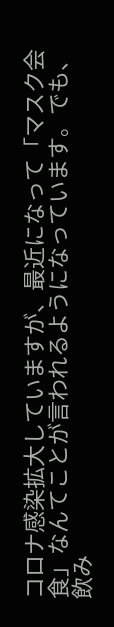コロナ感染拡大していますが、最近になって「マスク会食」なんてことが言われるようになっています。でも、飲み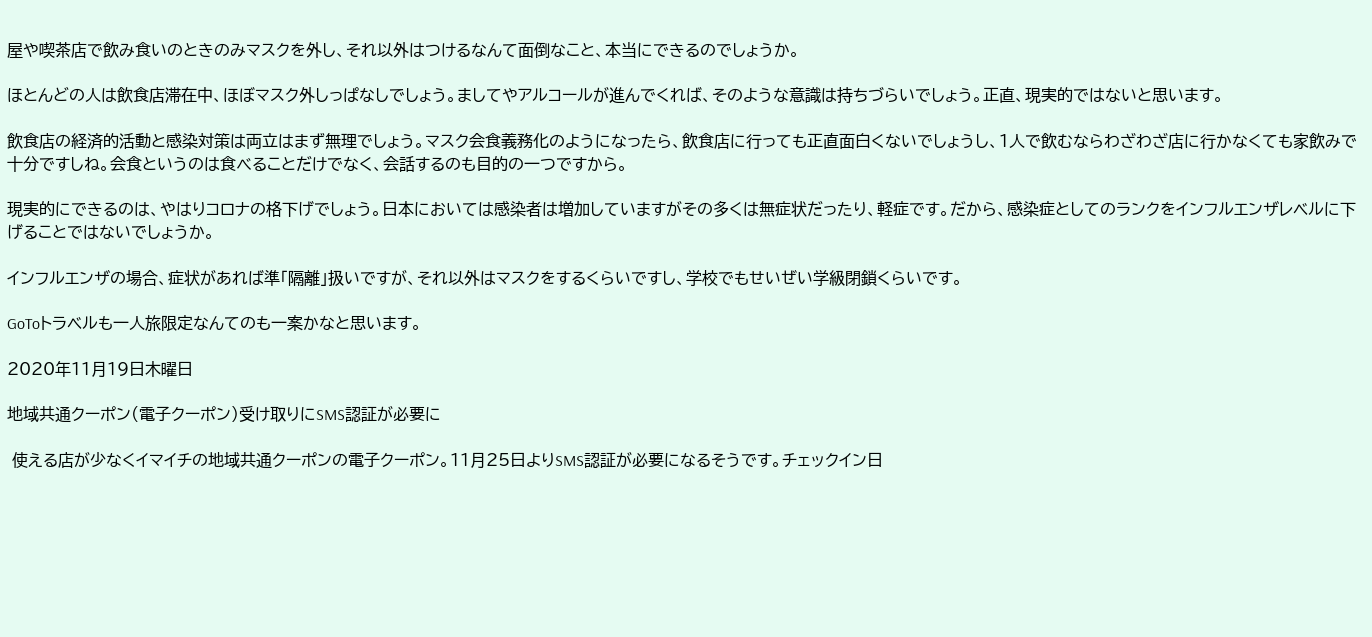屋や喫茶店で飲み食いのときのみマスクを外し、それ以外はつけるなんて面倒なこと、本当にできるのでしょうか。

ほとんどの人は飲食店滞在中、ほぼマスク外しっぱなしでしょう。ましてやアルコールが進んでくれば、そのような意識は持ちづらいでしょう。正直、現実的ではないと思います。

飲食店の経済的活動と感染対策は両立はまず無理でしょう。マスク会食義務化のようになったら、飲食店に行っても正直面白くないでしょうし、1人で飲むならわざわざ店に行かなくても家飲みで十分ですしね。会食というのは食べることだけでなく、会話するのも目的の一つですから。

現実的にできるのは、やはりコロナの格下げでしょう。日本においては感染者は増加していますがその多くは無症状だったり、軽症です。だから、感染症としてのランクをインフルエンザレベルに下げることではないでしょうか。

インフルエンザの場合、症状があれば準「隔離」扱いですが、それ以外はマスクをするくらいですし、学校でもせいぜい学級閉鎖くらいです。

GoToトラベルも一人旅限定なんてのも一案かなと思います。

2020年11月19日木曜日

地域共通クーポン(電子クーポン)受け取りにSMS認証が必要に

 使える店が少なくイマイチの地域共通クーポンの電子クーポン。11月25日よりSMS認証が必要になるそうです。チェックイン日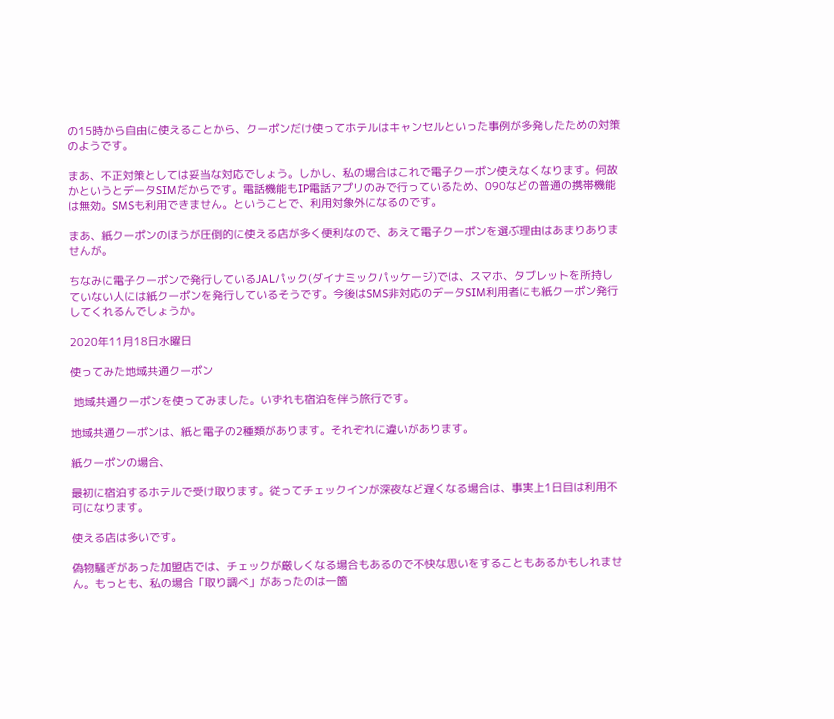の15時から自由に使えることから、クーポンだけ使ってホテルはキャンセルといった事例が多発したための対策のようです。

まあ、不正対策としては妥当な対応でしょう。しかし、私の場合はこれで電子クーポン使えなくなります。何故かというとデータSIMだからです。電話機能もIP電話アプリのみで行っているため、090などの普通の携帯機能は無効。SMSも利用できません。ということで、利用対象外になるのです。

まあ、紙クーポンのほうが圧倒的に使える店が多く便利なので、あえて電子クーポンを選ぶ理由はあまりありませんが。

ちなみに電子クーポンで発行しているJALパック(ダイナミックパッケージ)では、スマホ、タブレットを所持していない人には紙クーポンを発行しているそうです。今後はSMS非対応のデータSIM利用者にも紙クーポン発行してくれるんでしょうか。

2020年11月18日水曜日

使ってみた地域共通クーポン

 地域共通クーポンを使ってみました。いずれも宿泊を伴う旅行です。

地域共通クーポンは、紙と電子の2種類があります。それぞれに違いがあります。

紙クーポンの場合、

最初に宿泊するホテルで受け取ります。従ってチェックインが深夜など遅くなる場合は、事実上1日目は利用不可になります。

使える店は多いです。

偽物騒ぎがあった加盟店では、チェックが厳しくなる場合もあるので不快な思いをすることもあるかもしれません。もっとも、私の場合「取り調べ」があったのは一箇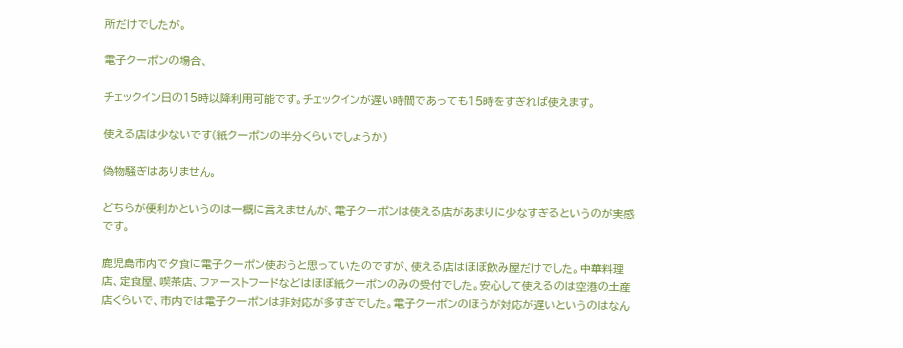所だけでしたが。

電子クーポンの場合、

チェックイン日の15時以降利用可能です。チェックインが遅い時間であっても15時をすぎれば使えます。

使える店は少ないです(紙クーポンの半分くらいでしょうか)

偽物騒ぎはありません。

どちらが便利かというのは一概に言えませんが、電子クーポンは使える店があまりに少なすぎるというのが実感です。

鹿児島市内で夕食に電子クーポン使おうと思っていたのですが、使える店はほぼ飲み屋だけでした。中華料理店、定食屋、喫茶店、ファーストフードなどはほぼ紙クーポンのみの受付でした。安心して使えるのは空港の土産店くらいで、市内では電子クーポンは非対応が多すぎでした。電子クーポンのほうが対応が遅いというのはなん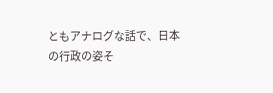ともアナログな話で、日本の行政の姿そ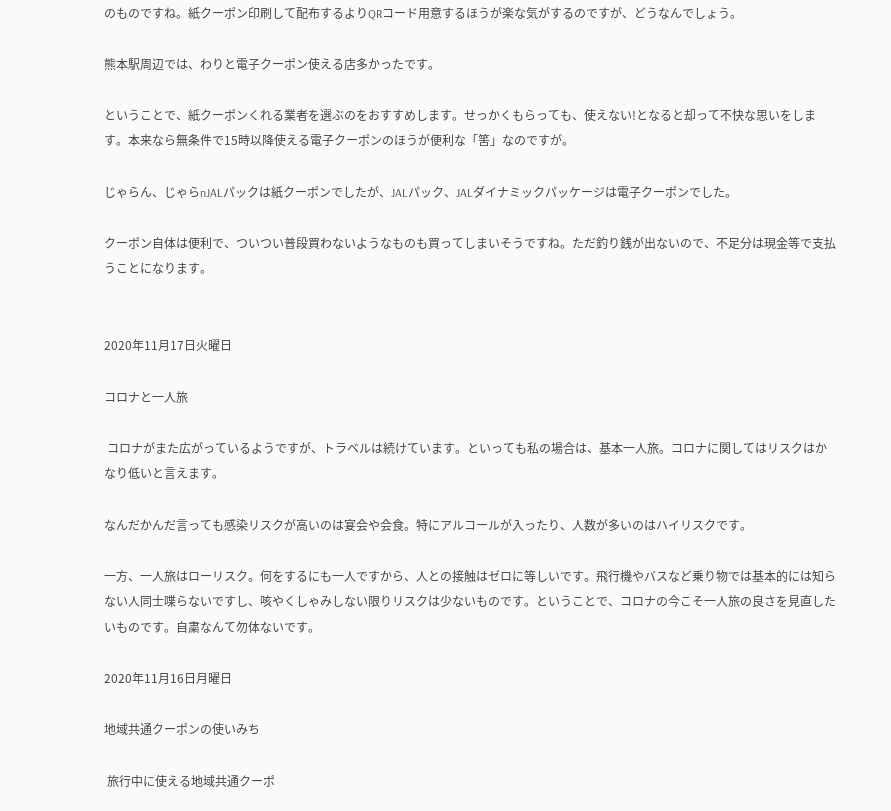のものですね。紙クーポン印刷して配布するよりQRコード用意するほうが楽な気がするのですが、どうなんでしょう。

熊本駅周辺では、わりと電子クーポン使える店多かったです。

ということで、紙クーポンくれる業者を選ぶのをおすすめします。せっかくもらっても、使えない!となると却って不快な思いをします。本来なら無条件で15時以降使える電子クーポンのほうが便利な「筈」なのですが。

じゃらん、じゃらnJALパックは紙クーポンでしたが、JALパック、JALダイナミックパッケージは電子クーポンでした。

クーポン自体は便利で、ついつい普段買わないようなものも買ってしまいそうですね。ただ釣り銭が出ないので、不足分は現金等で支払うことになります。


2020年11月17日火曜日

コロナと一人旅

 コロナがまた広がっているようですが、トラベルは続けています。といっても私の場合は、基本一人旅。コロナに関してはリスクはかなり低いと言えます。

なんだかんだ言っても感染リスクが高いのは宴会や会食。特にアルコールが入ったり、人数が多いのはハイリスクです。

一方、一人旅はローリスク。何をするにも一人ですから、人との接触はゼロに等しいです。飛行機やバスなど乗り物では基本的には知らない人同士喋らないですし、咳やくしゃみしない限りリスクは少ないものです。ということで、コロナの今こそ一人旅の良さを見直したいものです。自粛なんて勿体ないです。

2020年11月16日月曜日

地域共通クーポンの使いみち

 旅行中に使える地域共通クーポ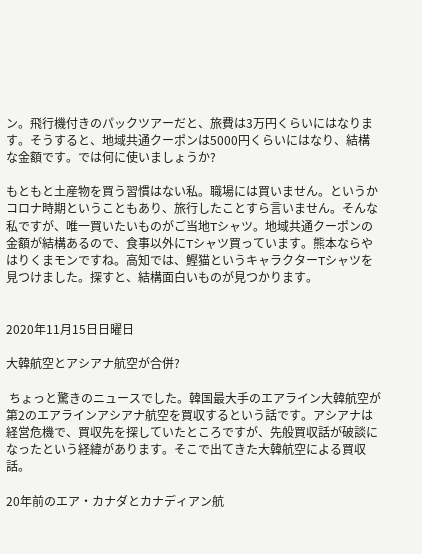ン。飛行機付きのパックツアーだと、旅費は3万円くらいにはなります。そうすると、地域共通クーポンは5000円くらいにはなり、結構な金額です。では何に使いましょうか?

もともと土産物を買う習慣はない私。職場には買いません。というかコロナ時期ということもあり、旅行したことすら言いません。そんな私ですが、唯一買いたいものがご当地Tシャツ。地域共通クーポンの金額が結構あるので、食事以外にTシャツ買っています。熊本ならやはりくまモンですね。高知では、鰹猫というキャラクターTシャツを見つけました。探すと、結構面白いものが見つかります。


2020年11月15日日曜日

大韓航空とアシアナ航空が合併?

 ちょっと驚きのニュースでした。韓国最大手のエアライン大韓航空が第2のエアラインアシアナ航空を買収するという話です。アシアナは経営危機で、買収先を探していたところですが、先般買収話が破談になったという経緯があります。そこで出てきた大韓航空による買収話。

20年前のエア・カナダとカナディアン航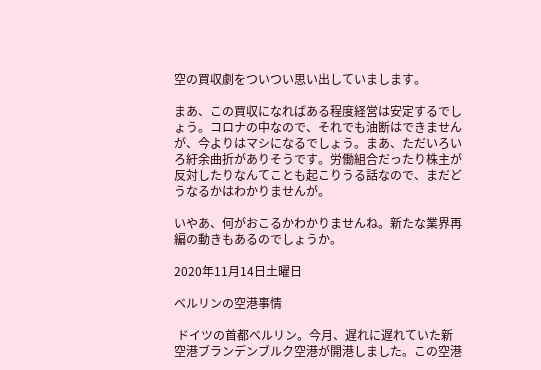空の買収劇をついつい思い出していまします。

まあ、この買収になればある程度経営は安定するでしょう。コロナの中なので、それでも油断はできませんが、今よりはマシになるでしょう。まあ、ただいろいろ紆余曲折がありそうです。労働組合だったり株主が反対したりなんてことも起こりうる話なので、まだどうなるかはわかりませんが。

いやあ、何がおこるかわかりませんね。新たな業界再編の動きもあるのでしょうか。

2020年11月14日土曜日

ベルリンの空港事情

 ドイツの首都ベルリン。今月、遅れに遅れていた新空港ブランデンブルク空港が開港しました。この空港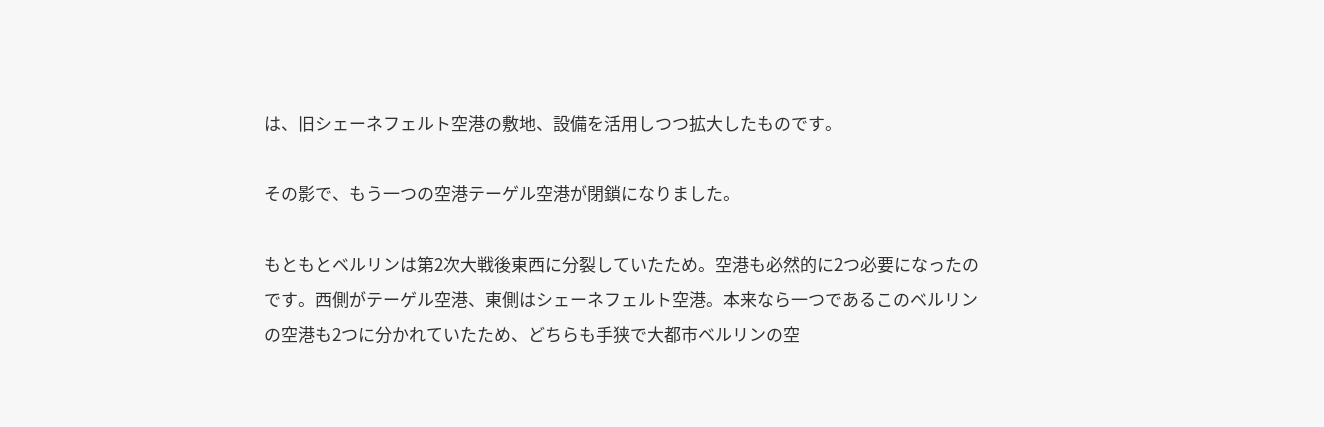は、旧シェーネフェルト空港の敷地、設備を活用しつつ拡大したものです。

その影で、もう一つの空港テーゲル空港が閉鎖になりました。

もともとベルリンは第2次大戦後東西に分裂していたため。空港も必然的に2つ必要になったのです。西側がテーゲル空港、東側はシェーネフェルト空港。本来なら一つであるこのベルリンの空港も2つに分かれていたため、どちらも手狭で大都市ベルリンの空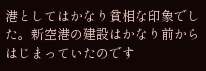港としてはかなり貧相な印象でした。新空港の建設はかなり前からはじまっていたのです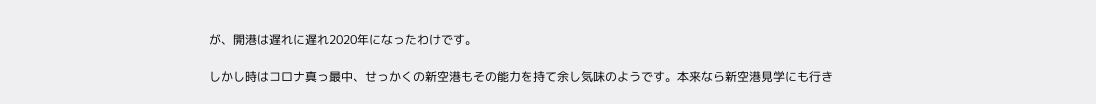が、開港は遅れに遅れ2020年になったわけです。

しかし時はコロナ真っ最中、せっかくの新空港もその能力を持て余し気味のようです。本来なら新空港見学にも行き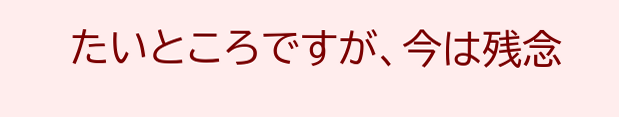たいところですが、今は残念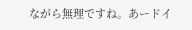ながら無理ですね。あードイ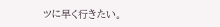ツに早く行きたい。